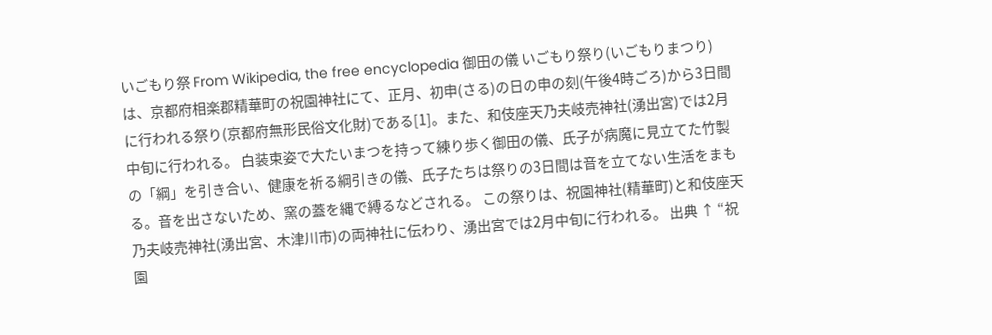いごもり祭 From Wikipedia, the free encyclopedia 御田の儀 いごもり祭り(いごもりまつり)は、京都府相楽郡精華町の祝園神社にて、正月、初申(さる)の日の申の刻(午後4時ごろ)から3日間に行われる祭り(京都府無形民俗文化財)である[1]。また、和伎座天乃夫岐売神社(湧出宮)では2月中旬に行われる。 白装束姿で大たいまつを持って練り歩く御田の儀、氏子が病魔に見立てた竹製の「綱」を引き合い、健康を祈る綱引きの儀、氏子たちは祭りの3日間は音を立てない生活をまもる。音を出さないため、窯の蓋を縄で縛るなどされる。 この祭りは、祝園神社(精華町)と和伎座天乃夫岐売神社(湧出宮、木津川市)の両神社に伝わり、湧出宮では2月中旬に行われる。 出典 ↑ “祝園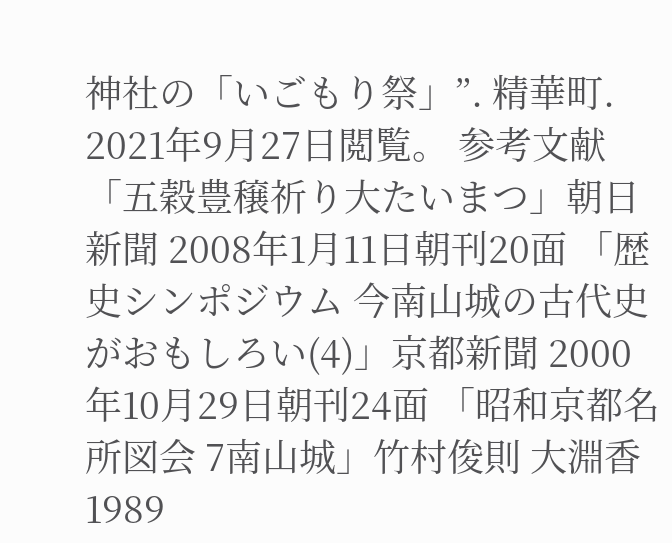神社の「いごもり祭」”. 精華町. 2021年9月27日閲覧。 参考文献 「五穀豊穣祈り大たいまつ」朝日新聞 2008年1月11日朝刊20面 「歴史シンポジウム 今南山城の古代史がおもしろい(4)」京都新聞 2000年10月29日朝刊24面 「昭和京都名所図会 7南山城」竹村俊則 大淵香 1989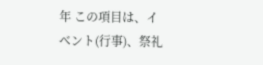年 この項目は、イベント(行事)、祭礼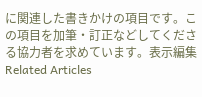に関連した書きかけの項目です。この項目を加筆・訂正などしてくださる協力者を求めています。表示編集 Related Articles